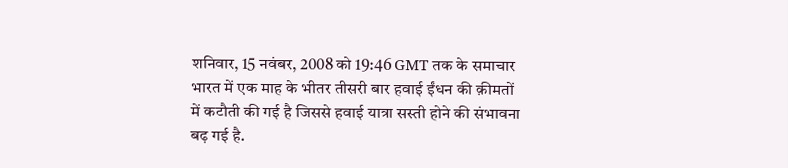शनिवार, 15 नवंबर, 2008 को 19:46 GMT तक के समाचार
भारत में एक माह के भीतर तीसरी बार हवाई ईंधन की क़ीमतों में कटौती की गई है जिससे हवाई यात्रा सस्ती होने की संभावना बढ़ गई है.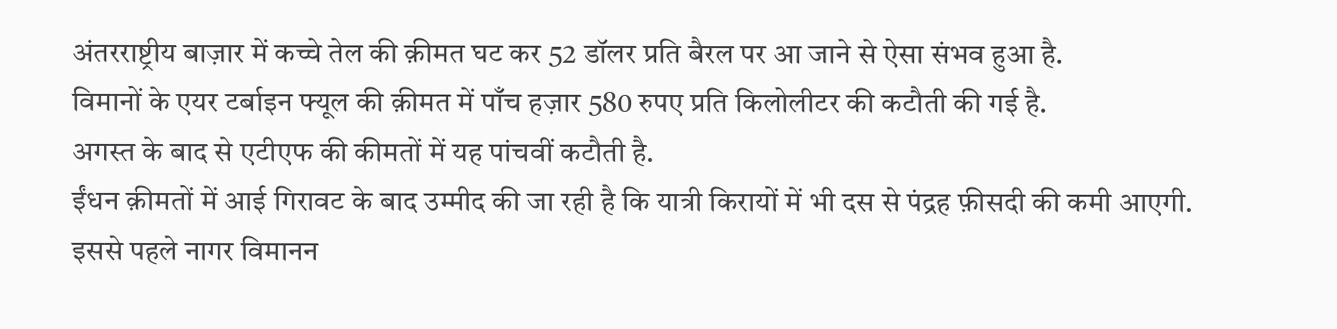अंतरराष्ट्रीय बाज़ार में कच्चे तेल की क़ीमत घट कर 52 डॉलर प्रति बैरल पर आ जाने से ऐसा संभव हुआ है.
विमानों के एयर टर्बाइन फ्यूल की क़ीमत में पाँच हज़ार 580 रुपए प्रति किलोलीटर की कटौती की गई है.
अगस्त के बाद से एटीएफ की कीमतों में यह पांचवीं कटौती है.
ईंधन क़ीमतों में आई गिरावट के बाद उम्मीद की जा रही है कि यात्री किरायों में भी दस से पंद्रह फ़ीसदी की कमी आएगी.
इससे पहले नागर विमानन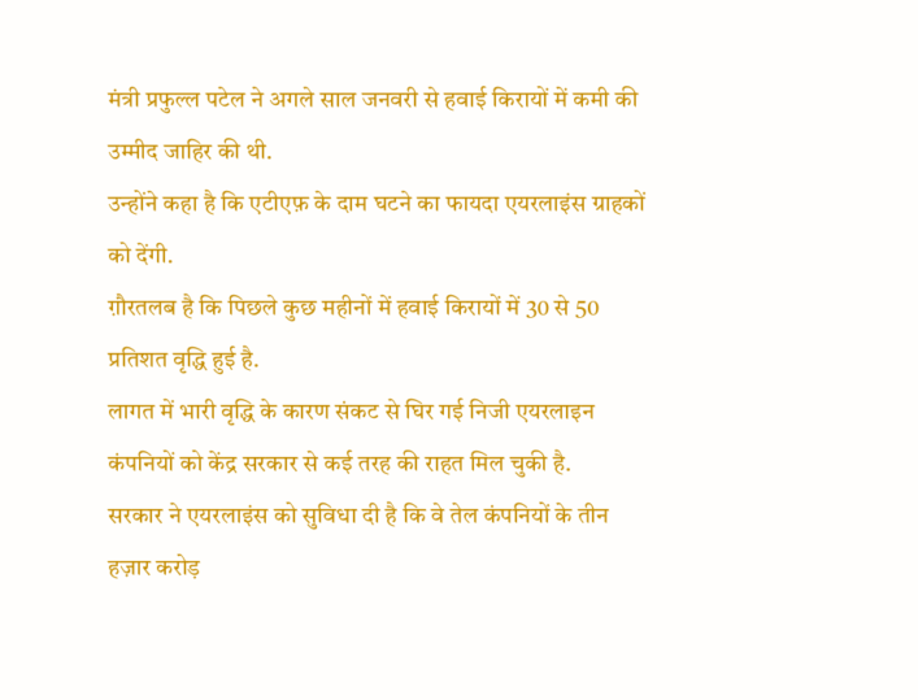मंत्री प्रफुल्ल पटेल ने अगले साल जनवरी से हवाई किरायों में कमी की उम्मीद जाहिर की थी.
उन्होंने कहा है कि एटीएफ़ के दाम घटने का फायदा एयरलाइंस ग्राहकों को देंगी.
ग़ौरतलब है कि पिछले कुछ महीनों में हवाई किरायों में 30 से 50 प्रतिशत वृद्धि हुई है.
लागत में भारी वृद्धि के कारण संकट से घिर गई निजी एयरलाइन कंपनियों को केंद्र सरकार से कई तरह की राहत मिल चुकी है.
सरकार ने एयरलाइंस को सुविधा दी है कि वे तेल कंपनियों के तीन हज़ार करोड़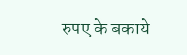रुपए के बकाये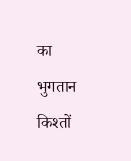का भुगतान किश्तों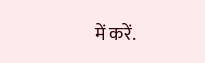में करें.